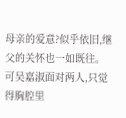母亲的爱意?似乎依旧,继父的关怀也一如既往。
可吴嘉淑面对两人,只觉得胸腔里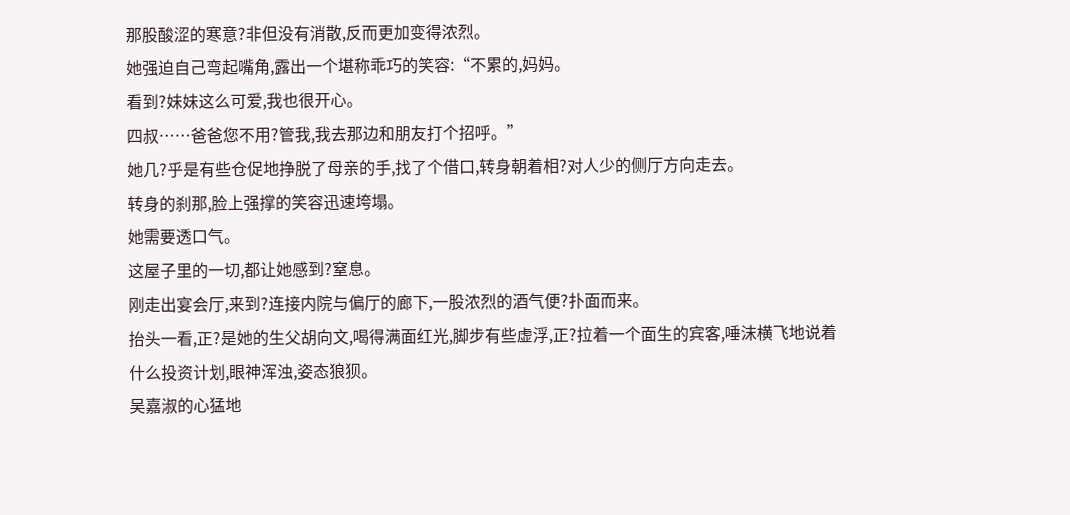那股酸涩的寒意?非但没有消散,反而更加变得浓烈。
她强迫自己弯起嘴角,露出一个堪称乖巧的笑容:“不累的,妈妈。
看到?妹妹这么可爱,我也很开心。
四叔……爸爸您不用?管我,我去那边和朋友打个招呼。”
她几?乎是有些仓促地挣脱了母亲的手,找了个借口,转身朝着相?对人少的侧厅方向走去。
转身的刹那,脸上强撑的笑容迅速垮塌。
她需要透口气。
这屋子里的一切,都让她感到?窒息。
刚走出宴会厅,来到?连接内院与偏厅的廊下,一股浓烈的酒气便?扑面而来。
抬头一看,正?是她的生父胡向文,喝得满面红光,脚步有些虚浮,正?拉着一个面生的宾客,唾沫横飞地说着什么投资计划,眼神浑浊,姿态狼狈。
吴嘉淑的心猛地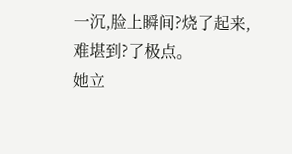一沉,脸上瞬间?烧了起来,难堪到?了极点。
她立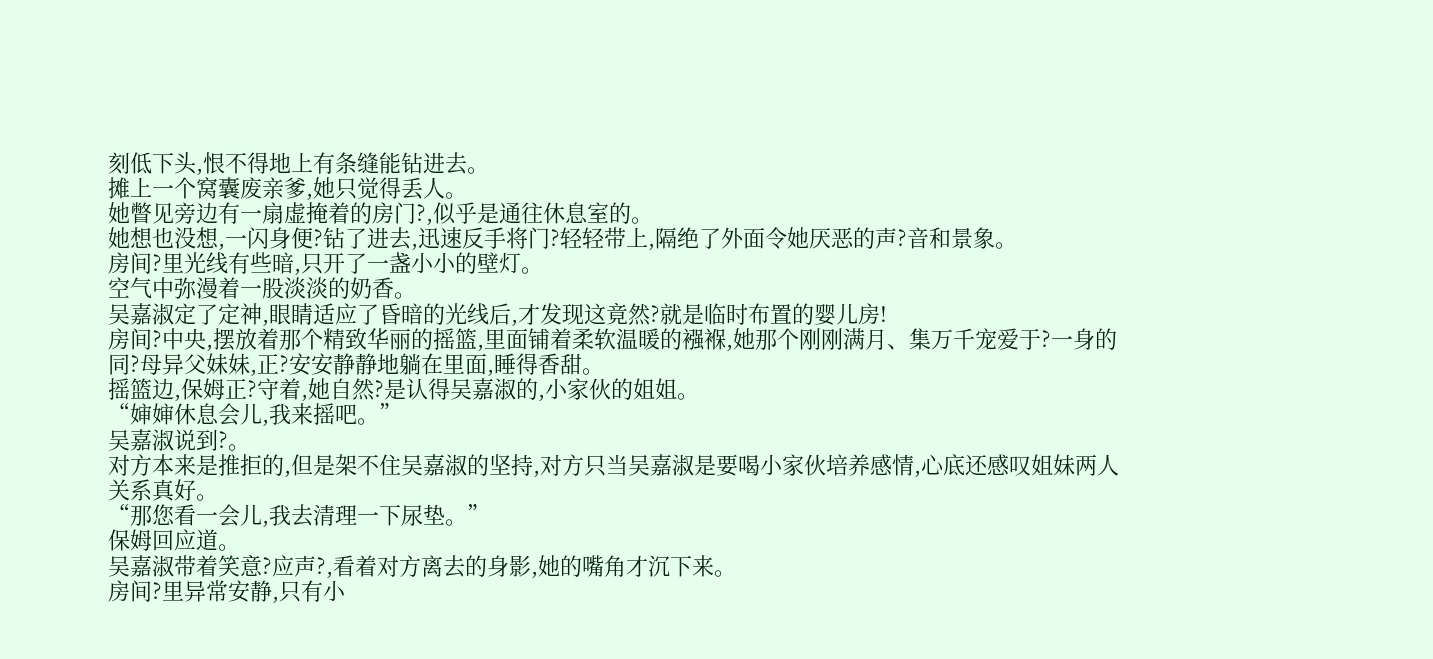刻低下头,恨不得地上有条缝能钻进去。
摊上一个窝囊废亲爹,她只觉得丢人。
她瞥见旁边有一扇虚掩着的房门?,似乎是通往休息室的。
她想也没想,一闪身便?钻了进去,迅速反手将门?轻轻带上,隔绝了外面令她厌恶的声?音和景象。
房间?里光线有些暗,只开了一盏小小的壁灯。
空气中弥漫着一股淡淡的奶香。
吴嘉淑定了定神,眼睛适应了昏暗的光线后,才发现这竟然?就是临时布置的婴儿房!
房间?中央,摆放着那个精致华丽的摇篮,里面铺着柔软温暖的襁褓,她那个刚刚满月、集万千宠爱于?一身的同?母异父妹妹,正?安安静静地躺在里面,睡得香甜。
摇篮边,保姆正?守着,她自然?是认得吴嘉淑的,小家伙的姐姐。
“婶婶休息会儿,我来摇吧。”
吴嘉淑说到?。
对方本来是推拒的,但是架不住吴嘉淑的坚持,对方只当吴嘉淑是要喝小家伙培养感情,心底还感叹姐妹两人关系真好。
“那您看一会儿,我去清理一下尿垫。”
保姆回应道。
吴嘉淑带着笑意?应声?,看着对方离去的身影,她的嘴角才沉下来。
房间?里异常安静,只有小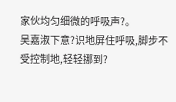家伙均匀细微的呼吸声?。
吴嘉淑下意?识地屏住呼吸,脚步不受控制地,轻轻挪到?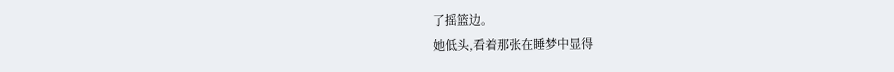了摇篮边。
她低头,看着那张在睡梦中显得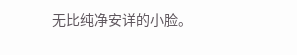无比纯净安详的小脸。